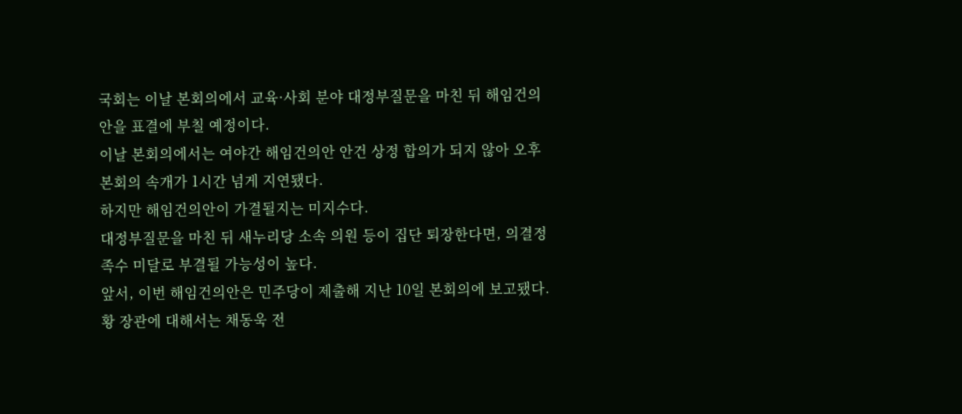국회는 이날 본회의에서 교육·사회 분야 대정부질문을 마친 뒤 해임건의안을 표결에 부칠 예정이다.
이날 본회의에서는 여야간 해임건의안 안건 상정 합의가 되지 않아 오후 본회의 속개가 1시간 넘게 지연됐다.
하지만 해임건의안이 가결될지는 미지수다.
대정부질문을 마친 뒤 새누리당 소속 의원 등이 집단 퇴장한다면, 의결정족수 미달로 부결될 가능성이 높다.
앞서, 이번 해임건의안은 민주당이 제출해 지난 10일 본회의에 보고됐다.
황 장관에 대해서는 채동욱 전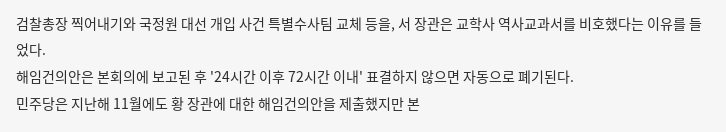검찰총장 찍어내기와 국정원 대선 개입 사건 특별수사팀 교체 등을, 서 장관은 교학사 역사교과서를 비호했다는 이유를 들었다.
해임건의안은 본회의에 보고된 후 '24시간 이후 72시간 이내' 표결하지 않으면 자동으로 폐기된다.
민주당은 지난해 11월에도 황 장관에 대한 해임건의안을 제출했지만 본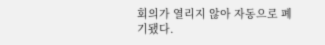회의가 열리지 않아 자동으로 폐기됐다.